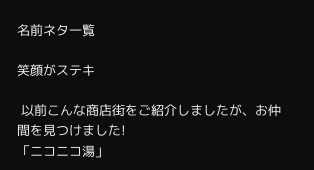名前ネタ一覧

笑顔がステキ

 以前こんな商店街をご紹介しましたが、お仲間を見つけました!
「ニコニコ湯」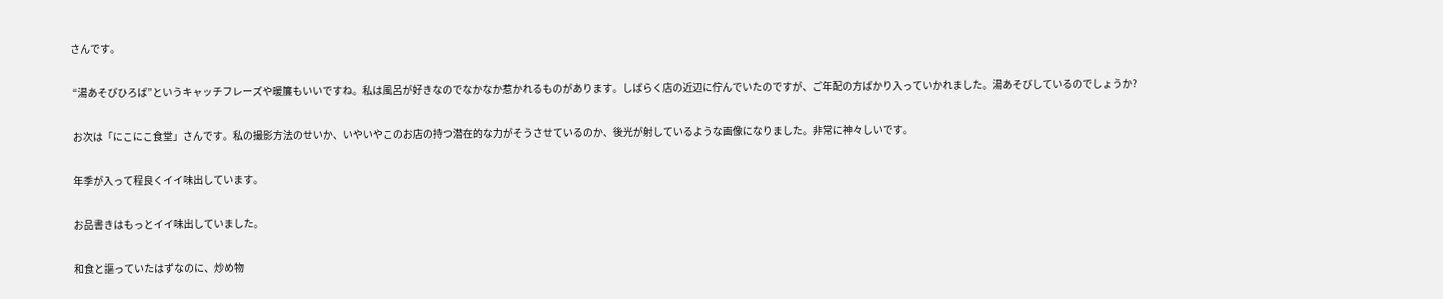さんです。

 “湯あそびひろば”というキャッチフレーズや暖簾もいいですね。私は風呂が好きなのでなかなか惹かれるものがあります。しばらく店の近辺に佇んでいたのですが、ご年配の方ばかり入っていかれました。湯あそびしているのでしょうか?

 お次は「にこにこ食堂」さんです。私の撮影方法のせいか、いやいやこのお店の持つ潜在的な力がそうさせているのか、後光が射しているような画像になりました。非常に神々しいです。

 年季が入って程良くイイ味出しています。

 お品書きはもっとイイ味出していました。

 和食と謳っていたはずなのに、炒め物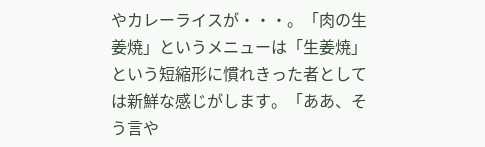やカレーライスが・・・。「肉の生姜焼」というメニューは「生姜焼」という短縮形に慣れきった者としては新鮮な感じがします。「ああ、そう言や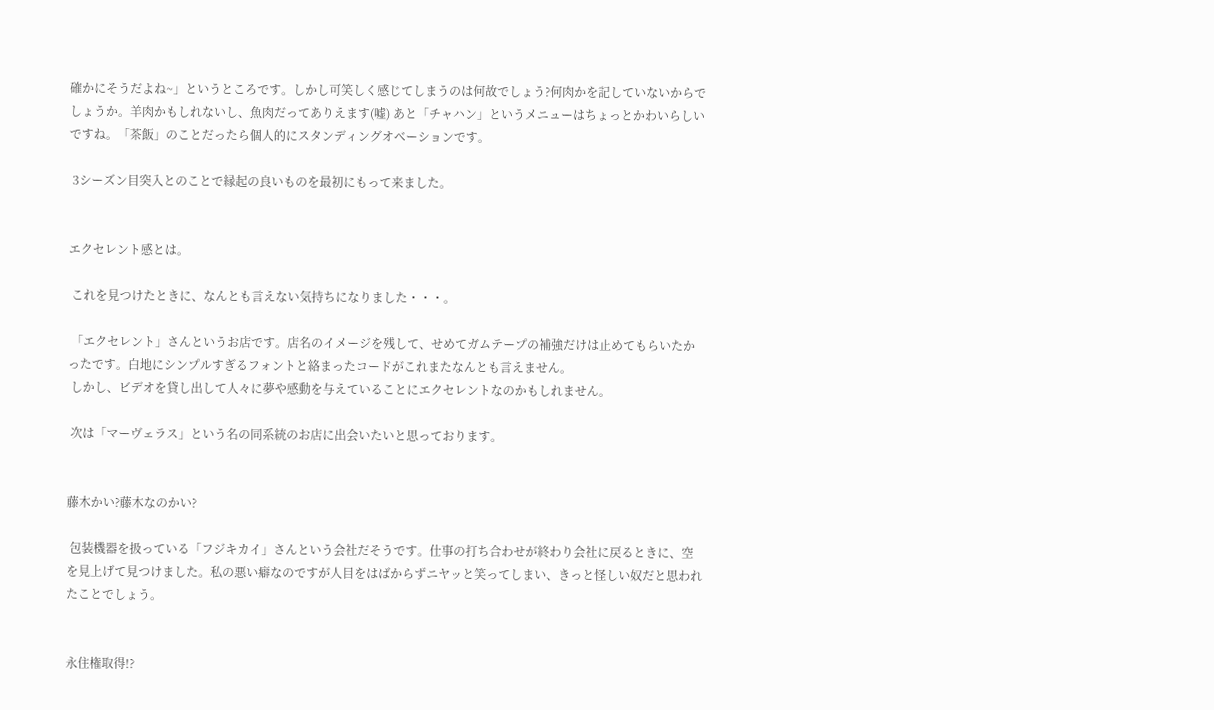確かにそうだよね~」というところです。しかし可笑しく感じてしまうのは何故でしょう?何肉かを記していないからでしょうか。羊肉かもしれないし、魚肉だってありえます(嘘) あと「チャハン」というメニューはちょっとかわいらしいですね。「茶飯」のことだったら個人的にスタンディングオベーションです。

 3シーズン目突入とのことで縁起の良いものを最初にもって来ました。


エクセレント感とは。

 これを見つけたときに、なんとも言えない気持ちになりました・・・。

 「エクセレント」さんというお店です。店名のイメージを残して、せめてガムテープの補強だけは止めてもらいたかったです。白地にシンプルすぎるフォントと絡まったコードがこれまたなんとも言えません。
 しかし、ビデオを貸し出して人々に夢や感動を与えていることにエクセレントなのかもしれません。

 次は「マーヴェラス」という名の同系統のお店に出会いたいと思っております。


藤木かい?藤木なのかい?

 包装機器を扱っている「フジキカイ」さんという会社だそうです。仕事の打ち合わせが終わり会社に戻るときに、空を見上げて見つけました。私の悪い癖なのですが人目をはばからずニヤッと笑ってしまい、きっと怪しい奴だと思われたことでしょう。


永住権取得!?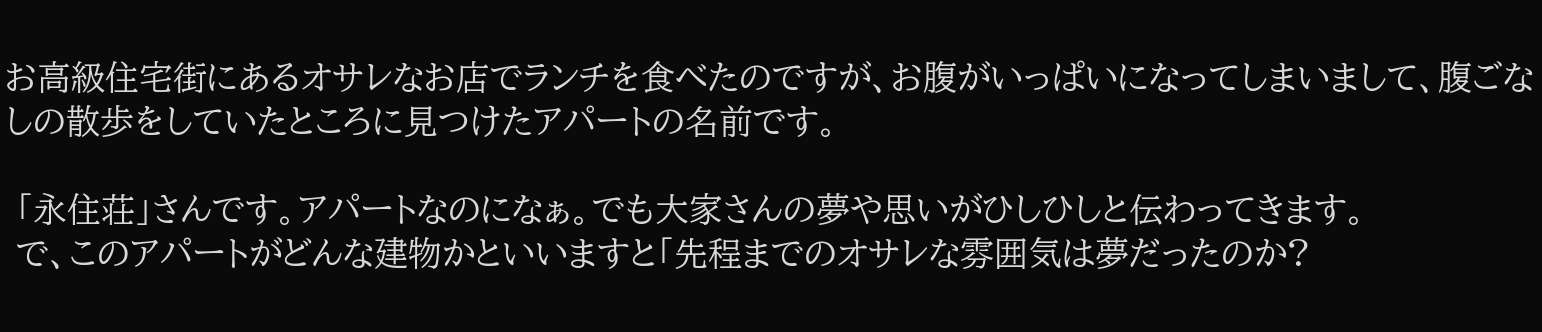お高級住宅街にあるオサレなお店でランチを食べたのですが、お腹がいっぱいになってしまいまして、腹ごなしの散歩をしていたところに見つけたアパートの名前です。

 「永住荘」さんです。アパートなのになぁ。でも大家さんの夢や思いがひしひしと伝わってきます。
 で、このアパートがどんな建物かといいますと「先程までのオサレな雰囲気は夢だったのか?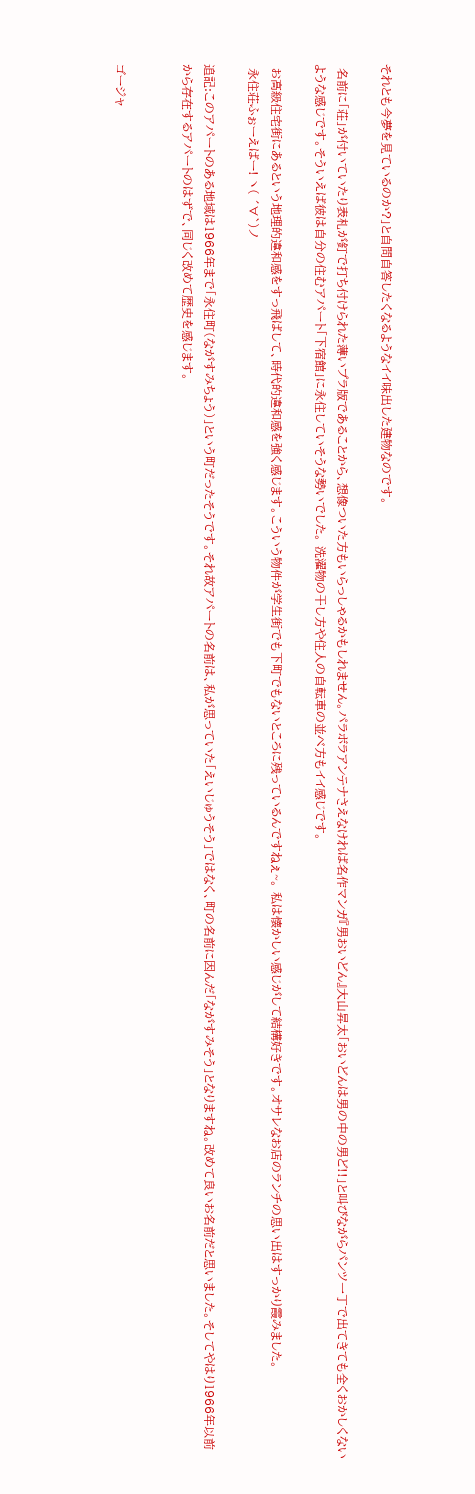それとも今夢を見ているのか?」と自問自答したくなるようなイイ味出した建物なのです。

 名前に「荘」が付いていたり表札が釘で打ち付けられた薄いプラ版であることから、想像ついた方もいらっしゃるかもしれません。パラボラアンテナさえなければ名作マンガ『男おいどん』大山昇太「おいどんは男の中の男ど!!」と叫びながらパンツ一丁で出てきても全くおかしくないような感じです。そういえば彼は自分の住むアパート「下宿館」に永住していそうな勢いでした。 洗濯物の干し方や住人の自転車の並べ方もイイ感じです。

 お高級住宅街にあるという地理的違和感をすっ飛ばして、時代的違和感を強く感じます。こういう物件が学生街でも下町でもないところに残っているんですねぇ~。 私は懐かしい感じがして結構好きです。オサレなお店のランチの思い出はすっかり霞みました。
 永住荘ふぉーえばー! ヽ( ´∀`)ノ

追記:このアパートのある地域は1966年まで「永住町(ながすみちょう)」という町だったそうです。それ故アパートの名前は、私が思っていた「えいじゅうそう」ではなく、町の名前に因んだ「ながすみそう」となりますね。改めて良いお名前だと思いました。そしてやはり1966年以前から存在するアパートのはずで、同じく改めて歴史を感じます。


ゴージャ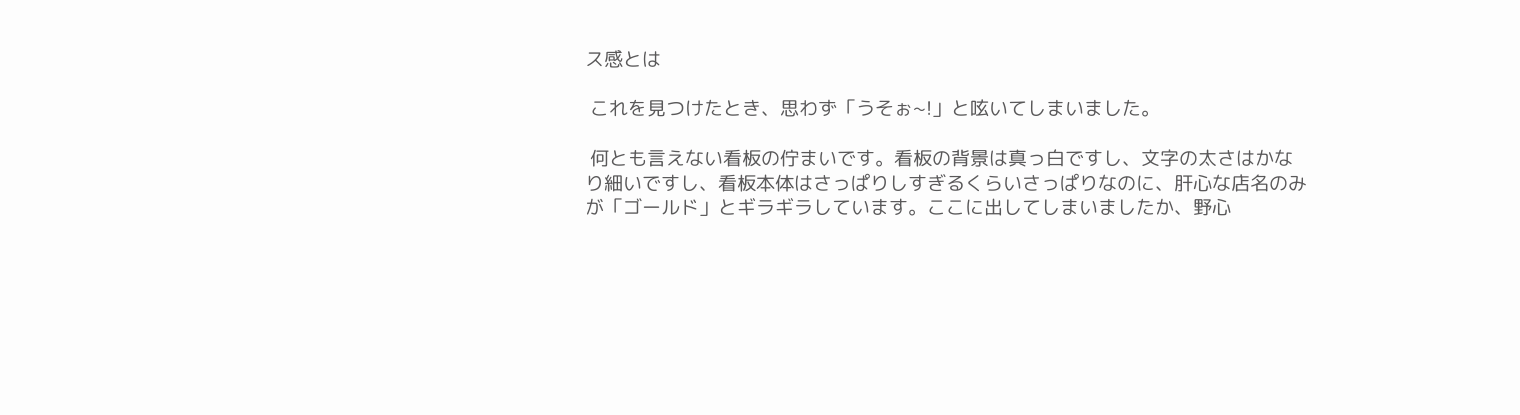ス感とは

 これを見つけたとき、思わず「うそぉ~!」と呟いてしまいました。

 何とも言えない看板の佇まいです。看板の背景は真っ白ですし、文字の太さはかなり細いですし、看板本体はさっぱりしすぎるくらいさっぱりなのに、肝心な店名のみが「ゴールド」とギラギラしています。ここに出してしまいましたか、野心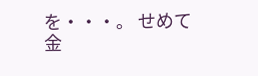を・・・。 せめて金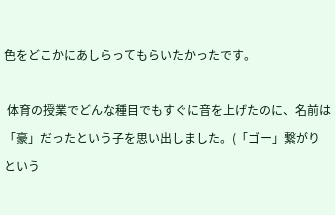色をどこかにあしらってもらいたかったです。

 体育の授業でどんな種目でもすぐに音を上げたのに、名前は「豪」だったという子を思い出しました。(「ゴー」繋がりという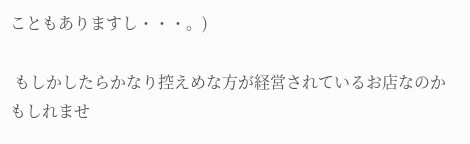こともありますし・・・。)

 もしかしたらかなり控えめな方が経営されているお店なのかもしれませ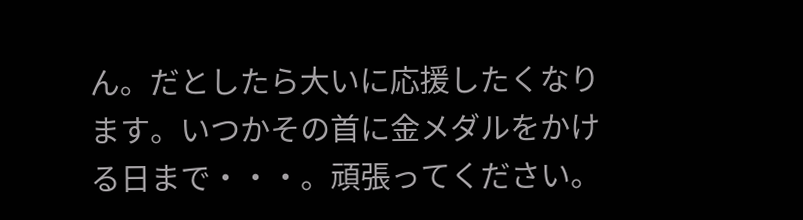ん。だとしたら大いに応援したくなります。いつかその首に金メダルをかける日まで・・・。頑張ってください。